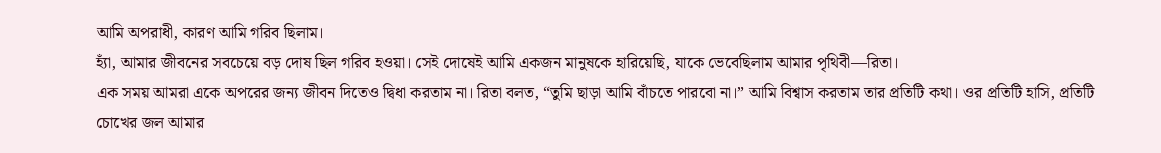আমি অপরাধী, কারণ আমি গরিব ছিলাম।
হ্যাঁ, আমার জীবনের সবচেয়ে বড় দোষ ছিল গরিব হওয়া। সেই দোষেই আমি একজন মানুষকে হারিয়েছি, যাকে ভেবেছিলাম আমার পৃথিবী—রিতা।
এক সময় আমরা একে অপরের জন্য জীবন দিতেও দ্বিধা করতাম না। রিতা বলত, “তুমি ছাড়া আমি বাঁচতে পারবো না।” আমি বিশ্বাস করতাম তার প্রতিটি কথা। ওর প্রতিটি হাসি, প্রতিটি চোখের জল আমার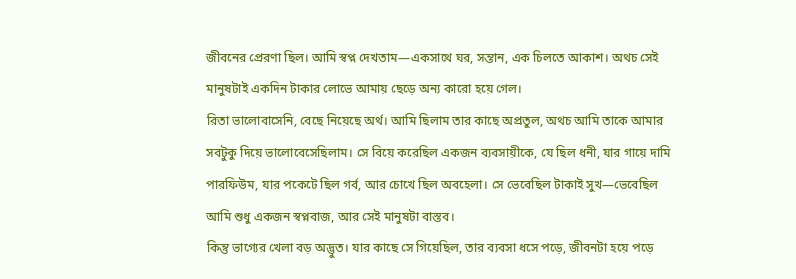জীবনের প্রেরণা ছিল। আমি স্বপ্ন দেখতাম—একসাথে ঘর, সন্তান, এক চিলতে আকাশ। অথচ সেই মানুষটাই একদিন টাকার লোভে আমায় ছেড়ে অন্য কারো হয়ে গেল।
রিতা ভালোবাসেনি, বেছে নিয়েছে অর্থ। আমি ছিলাম তার কাছে অপ্রতুল, অথচ আমি তাকে আমার সবটুকু দিয়ে ভালোবেসেছিলাম। সে বিয়ে করেছিল একজন ব্যবসায়ীকে, যে ছিল ধনী, যার গায়ে দামি পারফিউম, যার পকেটে ছিল গর্ব, আর চোখে ছিল অবহেলা। সে ভেবেছিল টাকাই সুখ—ভেবেছিল আমি শুধু একজন স্বপ্নবাজ, আর সেই মানুষটা বাস্তব।
কিন্তু ভাগ্যের খেলা বড় অদ্ভুত। যার কাছে সে গিয়েছিল, তার ব্যবসা ধসে পড়ে, জীবনটা হয়ে পড়ে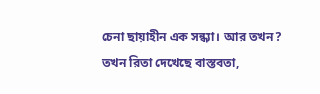চেনা ছায়াহীন এক সন্ধ্যা। আর তখন? তখন রিতা দেখেছে বাস্তবতা,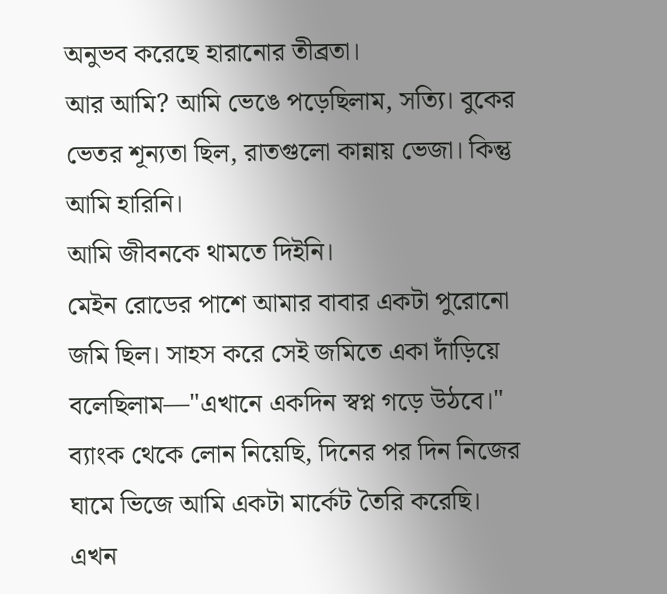অনুভব করেছে হারানোর তীব্রতা।
আর আমি? আমি ভেঙে পড়েছিলাম, সত্যি। বুকের ভেতর শূন্যতা ছিল, রাতগুলো কান্নায় ভেজা। কিন্তু আমি হারিনি।
আমি জীবনকে থামতে দিইনি।
মেইন রোডের পাশে আমার বাবার একটা পুরোনো জমি ছিল। সাহস করে সেই জমিতে একা দাঁড়িয়ে বলেছিলাম—"এখানে একদিন স্বপ্ন গড়ে উঠবে।"
ব্যাংক থেকে লোন নিয়েছি, দিনের পর দিন নিজের ঘামে ভিজে আমি একটা মার্কেট তৈরি করেছি।
এখন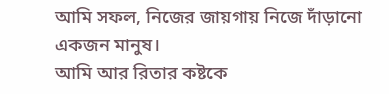আমি সফল, নিজের জায়গায় নিজে দাঁড়ানো একজন মানুষ।
আমি আর রিতার কষ্টকে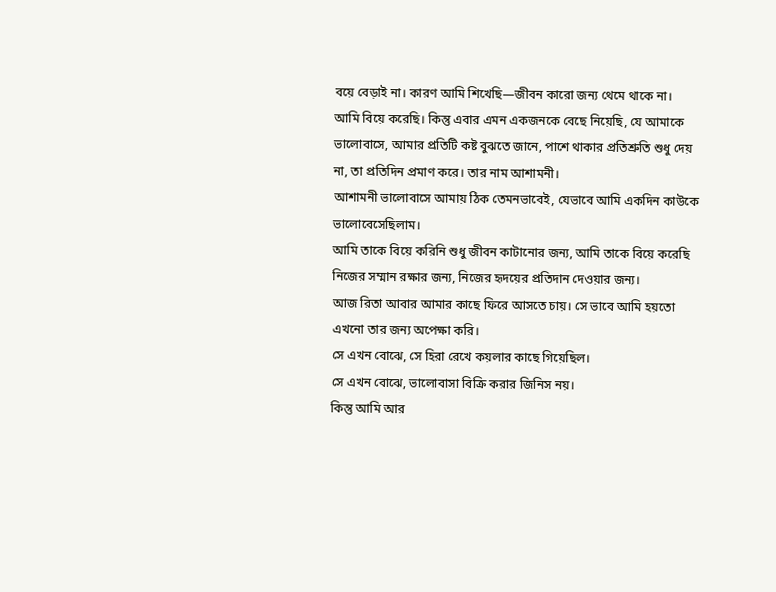বয়ে বেড়াই না। কারণ আমি শিখেছি—জীবন কারো জন্য থেমে থাকে না।
আমি বিয়ে করেছি। কিন্তু এবার এমন একজনকে বেছে নিয়েছি, যে আমাকে ভালোবাসে, আমার প্রতিটি কষ্ট বুঝতে জানে, পাশে থাকার প্রতিশ্রুতি শুধু দেয় না, তা প্রতিদিন প্রমাণ করে। তার নাম আশামনী।
আশামনী ভালোবাসে আমায় ঠিক তেমনভাবেই, যেভাবে আমি একদিন কাউকে ভালোবেসেছিলাম।
আমি তাকে বিয়ে করিনি শুধু জীবন কাটানোর জন্য, আমি তাকে বিয়ে করেছি নিজের সম্মান রক্ষার জন্য, নিজের হৃদয়ের প্রতিদান দেওয়ার জন্য।
আজ রিতা আবার আমার কাছে ফিরে আসতে চায়। সে ভাবে আমি হয়তো এখনো তার জন্য অপেক্ষা করি।
সে এখন বোঝে, সে হিরা রেখে কয়লার কাছে গিয়েছিল।
সে এখন বোঝে, ভালোবাসা বিক্রি করার জিনিস নয়।
কিন্তু আমি আর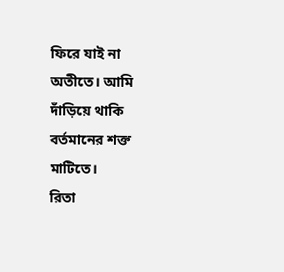ফিরে যাই না অতীতে। আমি দাঁড়িয়ে থাকি বর্তমানের শক্ত মাটিতে।
রিতা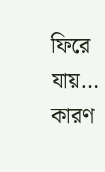ফিরে যায়… কারণ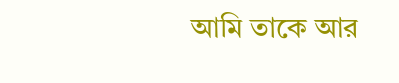আমি তাকে আর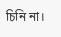চিনি না।